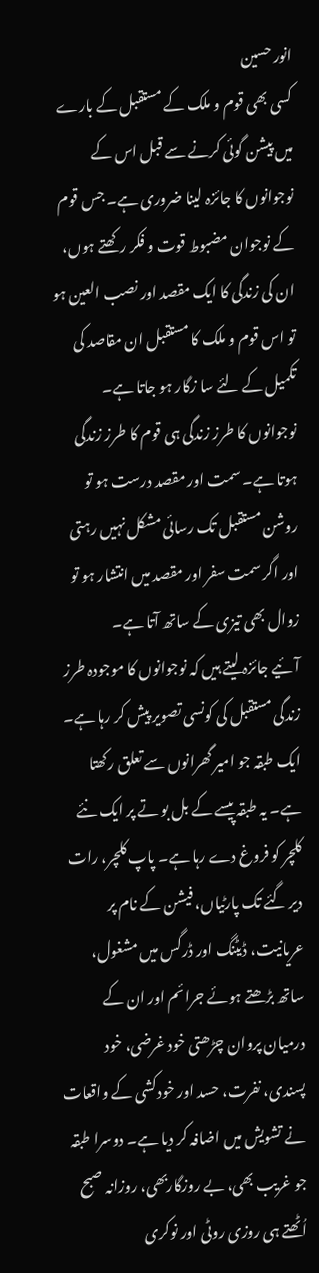انور حسین
کسی بھی قوم و ملک کے مستقبل کے بارے میں پیشن گوئی کرنے سے قبل اس کے نوجوانوں کا جائزہ لینا ضروری ہے۔ جس قوم کے نوجوان مضبوط قوت و فکر رکھتے ہوں، ان کی زندگی کا ایک مقصد اور نصب العین ہو تو اس قوم و ملک کا مستقبل ان مقاصد کی تکمیل کے لئے سا زگار ہو جاتا ہے۔ نوجوانوں کا طرز زندگی ہی قوم کا طرز زندگی ہوتا ہے۔ سمت اور مقصد درست ہو تو روشن مستقبل تک رسائی مشکل نہیں رہتی اور اگر سمت سفر اور مقصد میں انتشار ہو تو زوال بھی تیزی کے ساتھ آتا ہے۔
آئیے جائزہ لیتے ہیں کہ نوجوانوں کا موجودہ طرز زندگی مستقبل کی کونسی تصویر پیش کر رہا ہے۔ ایک طبقہ جو امیر گھرانوں سے تعلق رکھتا ہے۔ یہ طبقہ پیسے کے بل بو تے پر ایک نئے کلچر کو فروغ دے رہا ہے۔ پاپ کلچر، رات دیر گئے تک پارٹیاں، فیشن کے نام پر عریانیت، ڈیٹنگ اور ڈرگس میں مشغول، ساتھ بڑھتے ہوئے جرائم اور ان کے درمیان پروان چڑھتی خود غرضی، خود پسندی، نفرت، حسد اور خودکشی کے واقعات نے تشویش میں اضافہ کر دیا ہے۔ دوسرا طبقہ جو غریب بھی، بے روزگاربھی، روزانہ صبح اُٹھتے ہی روزی روٹی اور نوکری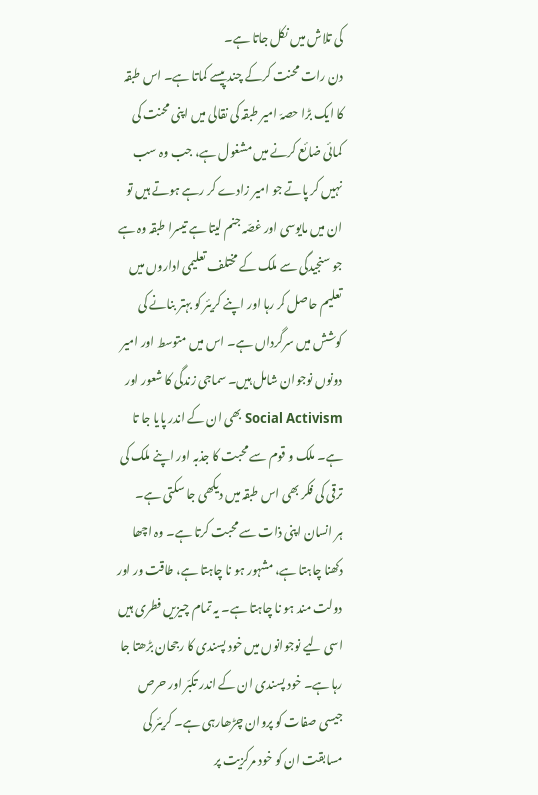کی تلاش میں نکل جاتا ہے۔
دن رات محنت کرکے چند پیسے کماتا ہے۔ اس طبقہ کا ایک بڑا حصہّ امیر طبقہ کی نقالی میں اپنی محنت کی کمائی ضائع کرنے میں مشغول ہے، جب وہ سب نہیں کر پاتے جو امیر زادے کر رہے ہوتے ہیں تو ان میں مایوسی اور غصّہ جنم لیتا ہے تیسرا طبقہ وہ ہے جو سنجیدگی سے ملک کے مختلف تعلیمی اداروں میں تعلیم حاصل کر رہا اور اپنے کریئر کو بہتر بنانے کی کوشش میں سرگرداں ہے۔ اس میں متوسط اور امیر دونوں نوجوان شامل ہیں۔ سماجی زندگی کا شعور اور Social Activism بھی ان کے اندر پایا جا تا ہے۔ ملک و قوم سے محبت کا جذبہ اور اپنے ملک کی ترقی کی فکر بھی اس طبقہ میں دیکھی جا سکتی ہے۔
ہر انسان اپنی ذات سے محبت کرتا ہے۔ وہ اچھا دکھنا چاہتا ہے، مشہور ہو نا چاہتا ہے، طاقت ور اور دولت مند ہو نا چاہتا ہے۔ یہ تمام چیزیں فطری ہیں اسی لیے نوجوانوں میں خود پسندی کا رجحان بڑھتا جا رہا ہے۔ خود پسندی ان کے اندر تکبّر اور حرص جیسی صفات کو پروان چڑھارہی ہے۔ کریئر کی مسابقت ان کو خود مرکزیت پر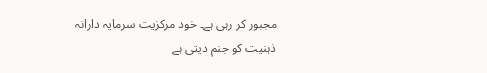مجبور کر رہی ہے۔ خود مرکزیت سرمایہ دارانہ ذہنیت کو جنم دیتی ہے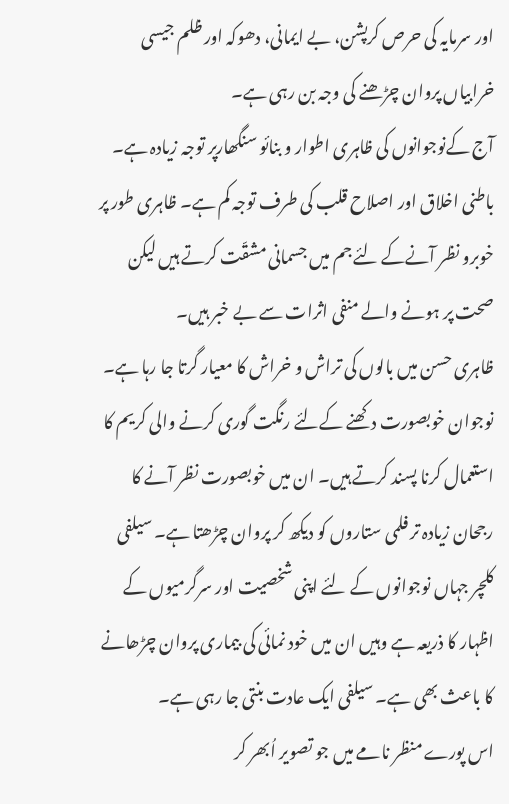اور سرمایہ کی حرص کرپشن، بے ایمانی، دھوکہ اور ظلم جیسی خرابیاں پروان چڑھنے کی وجہ بن رہی ہے۔
آج کےنوجوانوں کی ظاہری اطوار و بنائو سنگھارپر توجہ زیادہ ہے۔ باطنی اخلاق اور اصلاح قلب کی طرف توجہ کم ہے۔ ظاہری طور پر خوبرو نظر آنےکے لئے جم میں جسمانی مشقّت کرتے ہیں لیکن صحت پر ہونے والے منفی اثرات سے بے خبر ہیں۔
ظاہری حسن میں بالوں کی تراش و خراش کا معیار گرتا جا رہا ہے۔ نوجوان خوبصورت دکھنے کےلئے رنگت گوری کرنے والی کریم کا استعمال کرنا پسند کرتے ہیں۔ ان میں خوبصورت نظر آنے کا رجحان زیادہ تر فلمی ستاروں کو دیکھ کر پروان چڑھتا ہے۔ سیلفی کلچر جہاں نوجوانوں کے لئے اپنی شخصیت اور سرگرمیوں کے اظہار کا ذریعہ ہے وہیں ان میں خود نمائی کی بیماری پروان چڑھانے کا باعث بھی ہے۔ سیلفی ایک عادت بنتی جا رہی ہے۔
اس پورے منظر نامے میں جو تصویر اُبھر کر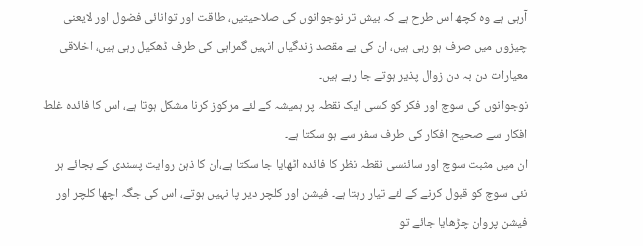آرہی ہے وہ کچھ اس طرح ہے کہ بیش تر نوجوانوں کی صلاحیتیں، طاقت اور توانائی فضول اور لایعنی چیزوں میں صرف ہو رہی ہیں، ان کی بے مقصد زندگیاں انہیں گمراہی کی طرف ڈھکیل رہی ہیں، اخلاقی معیارات دن بہ دن زوال پذیر ہوتے جا رہے ہیں۔
نوجوانوں کی سوچ اور فکر کو کسی ایک نقطہ پر ہمیشہ کے لئے مرکوز کرنا مشکل ہوتا ہے، اس کا فائدہ غلط افکار سے صحیح افکار کی طرف سفر سے ہو سکتا ہے۔
ان میں مثبت سوچ اور سائنسی نقطہ نظر کا فائدہ اٹھایا جا سکتا ہے،ان کا ذہن روایت پسندی کے بجائے ہر نئی سوچ کو قبول کرنے کے لئے تیار رہتا ہے۔ فیشن اور کلچر دیر پا نہیں ہوتے، اس کی جگہ اچھا کلچر اور فیشن پروان چڑھایا جائے تو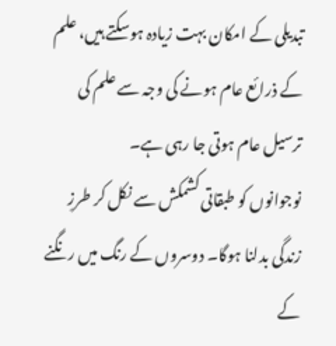تبدیلی کے امکان بہت زیادہ ہوسکتے ہیں، علم کے ذرائع عام ہونے کی وجہ سے علم کی ترسیل عام ہوتی جا رہی ہے۔
نوجوانوں کو طبقاتی کشمکش سے نکل کر طرزِ زندگی بدلنا ہوگا۔ دوسروں کے رنگ میں رنگنے کے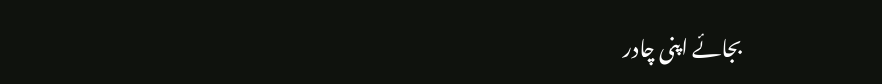بجائے اپنی چادر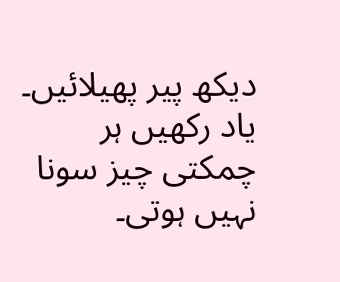دیکھ پیر پھیلائیں۔ یاد رکھیں ہر چمکتی چیز سونا نہیں ہوتی۔